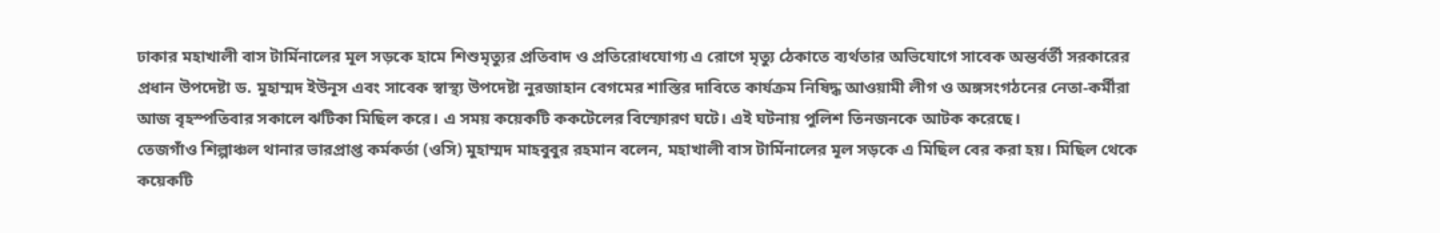ঢাকার মহাখালী বাস টার্মিনালের মূল সড়কে হামে শিশুমৃত্যুর প্রতিবাদ ও প্রতিরোধযোগ্য এ রোগে মৃত্যু ঠেকাতে ব্যর্থতার অভিযোগে সাবেক অন্তর্বর্তী সরকারের প্রধান উপদেষ্টা ড. মুহাম্মদ ইউনূস এবং সাবেক স্বাস্থ্য উপদেষ্টা নুরজাহান বেগমের শাস্তির দাবিতে কার্যক্রম নিষিদ্ধ আওয়ামী লীগ ও অঙ্গসংগঠনের নেতা-কর্মীরা আজ বৃহস্পতিবার সকালে ঝটিকা মিছিল করে। এ সময় কয়েকটি ককটেলের বিস্ফোরণ ঘটে। এই ঘটনায় পুলিশ তিনজনকে আটক করেছে।
তেজগাঁও শিল্পাঞ্চল থানার ভারপ্রাপ্ত কর্মকর্তা (ওসি) মুহাম্মদ মাহবুবুর রহমান বলেন, মহাখালী বাস টার্মিনালের মূল সড়কে এ মিছিল বের করা হয়। মিছিল থেকে কয়েকটি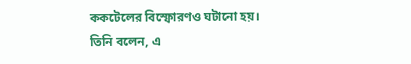ককটেলের বিস্ফোরণও ঘটানো হয়। তিনি বলেন, এ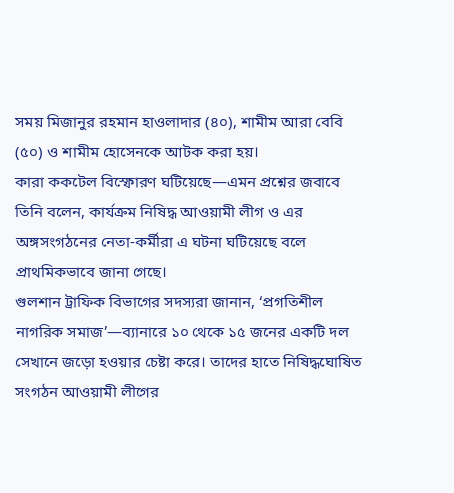সময় মিজানুর রহমান হাওলাদার (৪০), শামীম আরা বেবি (৫০) ও শামীম হোসেনকে আটক করা হয়।
কারা ককটেল বিস্ফোরণ ঘটিয়েছে—এমন প্রশ্নের জবাবে তিনি বলেন, কার্যক্রম নিষিদ্ধ আওয়ামী লীগ ও এর অঙ্গসংগঠনের নেতা-কর্মীরা এ ঘটনা ঘটিয়েছে বলে প্রাথমিকভাবে জানা গেছে।
গুলশান ট্রাফিক বিভাগের সদস্যরা জানান, ‘প্রগতিশীল নাগরিক সমাজ’—ব্যানারে ১০ থেকে ১৫ জনের একটি দল সেখানে জড়ো হওয়ার চেষ্টা করে। তাদের হাতে নিষিদ্ধঘোষিত সংগঠন আওয়ামী লীগের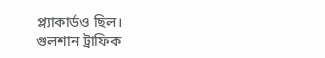প্ল্যাকার্ডও ছিল।
গুলশান ট্রাফিক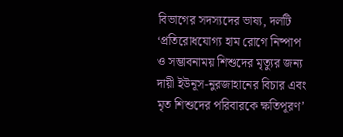বিভাগের সদস্যদের ভাষ্য, দলটি ‘প্রতিরোধযোগ্য হাম রোগে নিষ্পাপ ও সম্ভাবনাময় শিশুদের মৃত্যুর জন্য দায়ী ইউনূস-নুরজাহানের বিচার এবং মৃত শিশুদের পরিবারকে ক্ষতিপূরণ’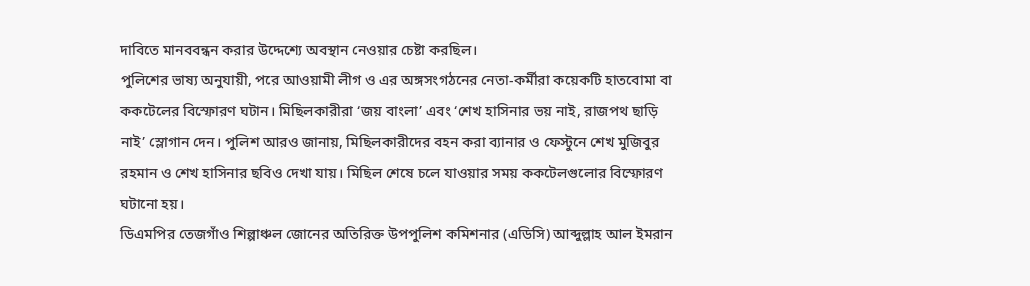দাবিতে মানববন্ধন করার উদ্দেশ্যে অবস্থান নেওয়ার চেষ্টা করছিল।
পুলিশের ভাষ্য অনুযায়ী, পরে আওয়ামী লীগ ও এর অঙ্গসংগঠনের নেতা-কর্মীরা কয়েকটি হাতবোমা বা ককটেলের বিস্ফোরণ ঘটান। মিছিলকারীরা ‘জয় বাংলা’ এবং ‘শেখ হাসিনার ভয় নাই, রাজপথ ছাড়ি নাই’ স্লোগান দেন। পুলিশ আরও জানায়, মিছিলকারীদের বহন করা ব্যানার ও ফেস্টুনে শেখ মুজিবুর রহমান ও শেখ হাসিনার ছবিও দেখা যায়। মিছিল শেষে চলে যাওয়ার সময় ককটেলগুলোর বিস্ফোরণ ঘটানো হয়।
ডিএমপির তেজগাঁও শিল্পাঞ্চল জোনের অতিরিক্ত উপপুলিশ কমিশনার (এডিসি) আব্দুল্লাহ আল ইমরান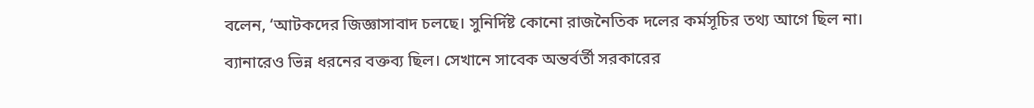বলেন, ‘আটকদের জিজ্ঞাসাবাদ চলছে। সুনির্দিষ্ট কোনো রাজনৈতিক দলের কর্মসূচির তথ্য আগে ছিল না। ব্যানারেও ভিন্ন ধরনের বক্তব্য ছিল। সেখানে সাবেক অন্তর্বর্তী সরকারের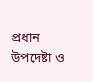প্রধান উপদেষ্টা ও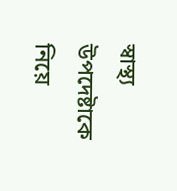স্বাস্থ্য উপদেষ্টাকে নিয়ে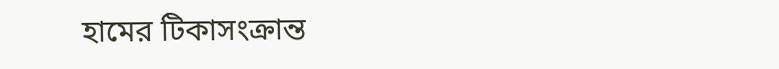হামের টিকাসংক্রান্ত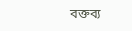বক্তব্য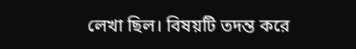লেখা ছিল। বিষয়টি তদন্ত করে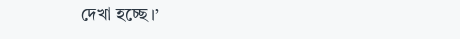দেখা হচ্ছে।’